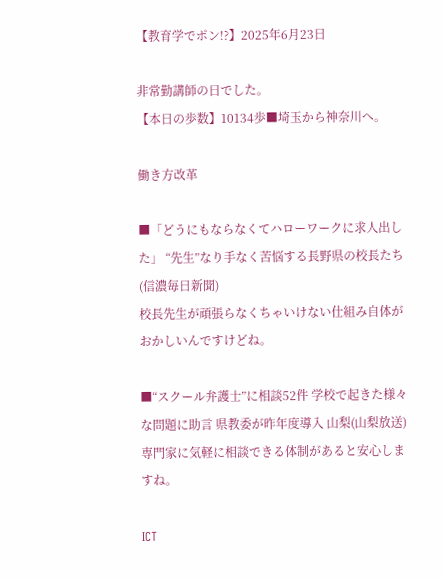【教育学でポン!?】2025年6月23日

非常勤講師の日でした。
【本日の歩数】10134歩■埼玉から神奈川へ。

働き方改革

■「どうにもならなくてハローワークに求人出した」 “先生”なり手なく苦悩する長野県の校長たち(信濃毎日新聞)
校長先生が頑張らなくちゃいけない仕組み自体がおかしいんですけどね。

■“スクール弁護士”に相談52件 学校で起きた様々な問題に助言 県教委が昨年度導入 山梨(山梨放送)
専門家に気軽に相談できる体制があると安心しますね。

ICT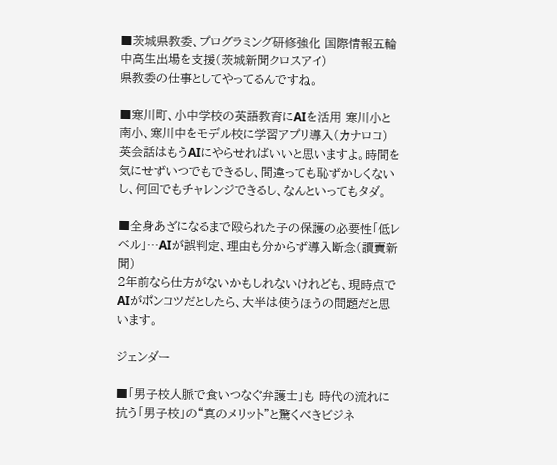■茨城県教委、プログラミング研修強化 国際情報五輪 中高生出場を支援(茨城新聞クロスアイ)
県教委の仕事としてやってるんですね。

■寒川町、小中学校の英語教育にAIを活用 寒川小と南小、寒川中をモデル校に学習アプリ導入(カナロコ)
英会話はもうAIにやらせればいいと思いますよ。時間を気にせずいつでもできるし、間違っても恥ずかしくないし、何回でもチャレンジできるし、なんといってもタダ。

■全身あざになるまで殴られた子の保護の必要性「低レベル」…AIが誤判定、理由も分からず導入断念(讀賣新聞)
2年前なら仕方がないかもしれないけれども、現時点でAIがポンコツだとしたら、大半は使うほうの問題だと思います。

ジェンダー

■「男子校人脈で食いつなぐ弁護士」も 時代の流れに抗う「男子校」の“真のメリット”と驚くべきビジネ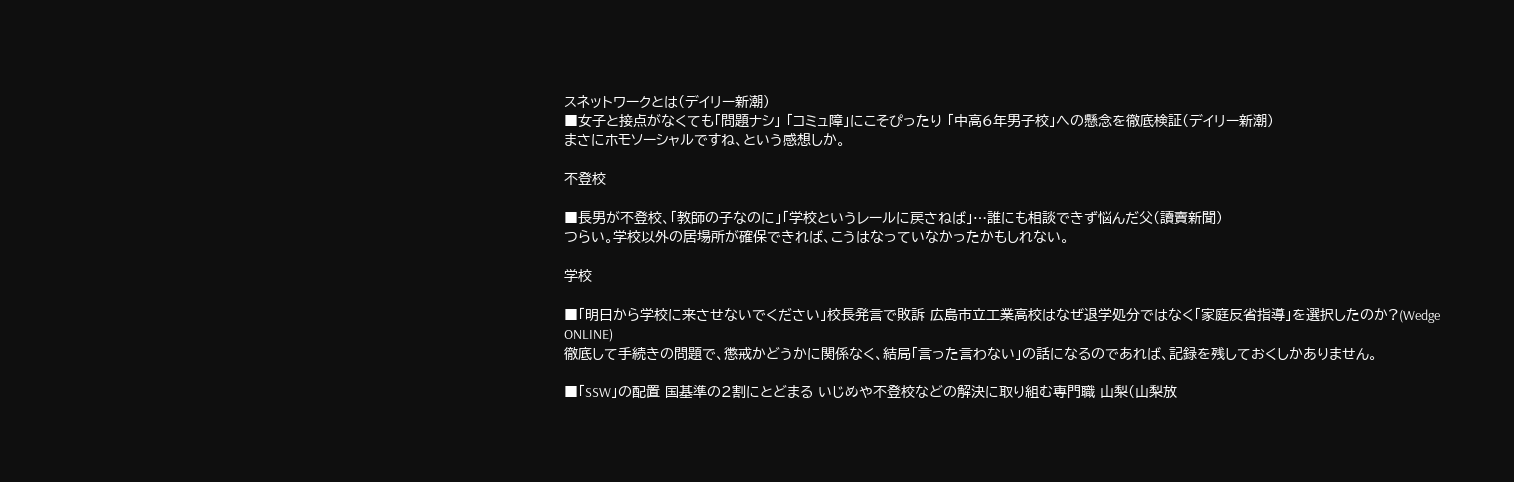スネットワークとは(デイリー新潮)
■女子と接点がなくても「問題ナシ」 「コミュ障」にこそぴったり 「中高6年男子校」への懸念を徹底検証(デイリー新潮)
まさにホモソーシャルですね、という感想しか。

不登校

■長男が不登校、「教師の子なのに」「学校というレールに戻さねば」…誰にも相談できず悩んだ父(讀賣新聞)
つらい。学校以外の居場所が確保できれば、こうはなっていなかったかもしれない。

学校

■「明日から学校に来させないでください」校長発言で敗訴 広島市立工業高校はなぜ退学処分ではなく「家庭反省指導」を選択したのか?(Wedge ONLINE)
徹底して手続きの問題で、懲戒かどうかに関係なく、結局「言った言わない」の話になるのであれば、記録を残しておくしかありません。

■「SSW」の配置 国基準の2割にとどまる いじめや不登校などの解決に取り組む専門職 山梨(山梨放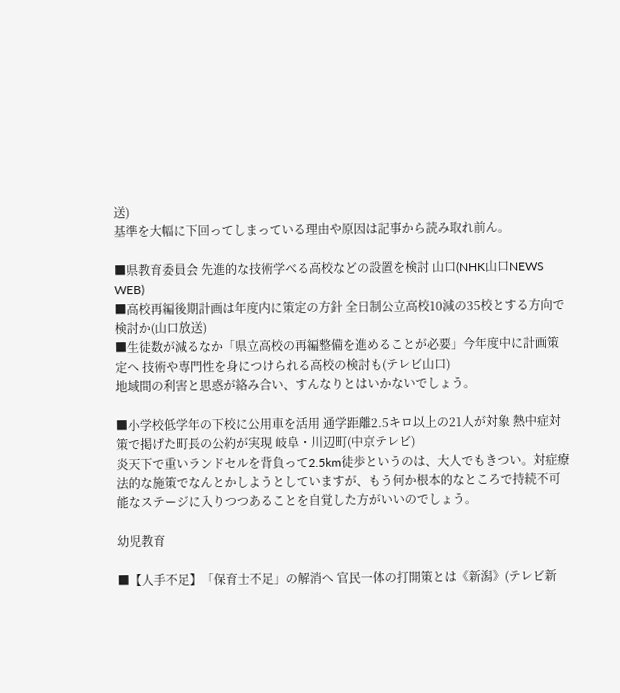送)
基準を大幅に下回ってしまっている理由や原因は記事から読み取れ前ん。

■県教育委員会 先進的な技術学べる高校などの設置を検討 山口(NHK山口NEWS WEB)
■高校再編後期計画は年度内に策定の方針 全日制公立高校10減の35校とする方向で検討か(山口放送)
■生徒数が減るなか「県立高校の再編整備を進めることが必要」今年度中に計画策定へ 技術や専門性を身につけられる高校の検討も(テレビ山口)
地域間の利害と思惑が絡み合い、すんなりとはいかないでしょう。

■小学校低学年の下校に公用車を活用 通学距離2.5キロ以上の21人が対象 熱中症対策で掲げた町長の公約が実現 岐阜・川辺町(中京テレビ)
炎天下で重いランドセルを背負って2.5km徒歩というのは、大人でもきつい。対症療法的な施策でなんとかしようとしていますが、もう何か根本的なところで持続不可能なステージに入りつつあることを自覚した方がいいのでしょう。

幼児教育

■【人手不足】「保育士不足」の解消へ 官民一体の打開策とは《新潟》(テレビ新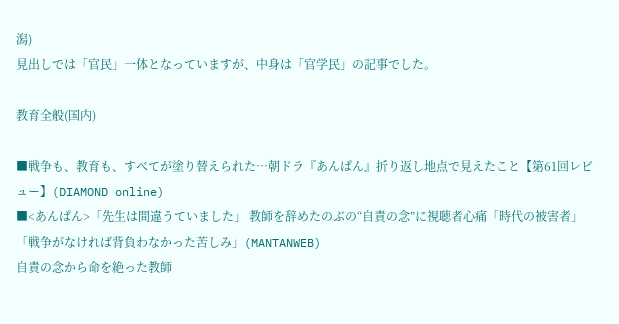潟)
見出しでは「官民」一体となっていますが、中身は「官学民」の記事でした。

教育全般(国内)

■戦争も、教育も、すべてが塗り替えられた…朝ドラ『あんぱん』折り返し地点で見えたこと【第61回レビュー】(DIAMOND online)
■<あんぱん>「先生は間違うていました」 教師を辞めたのぶの“自責の念”に視聴者心痛「時代の被害者」「戦争がなければ背負わなかった苦しみ」(MANTANWEB)
自責の念から命を絶った教師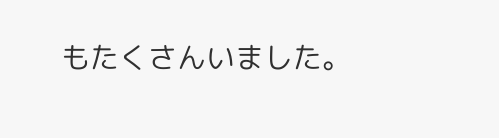もたくさんいました。